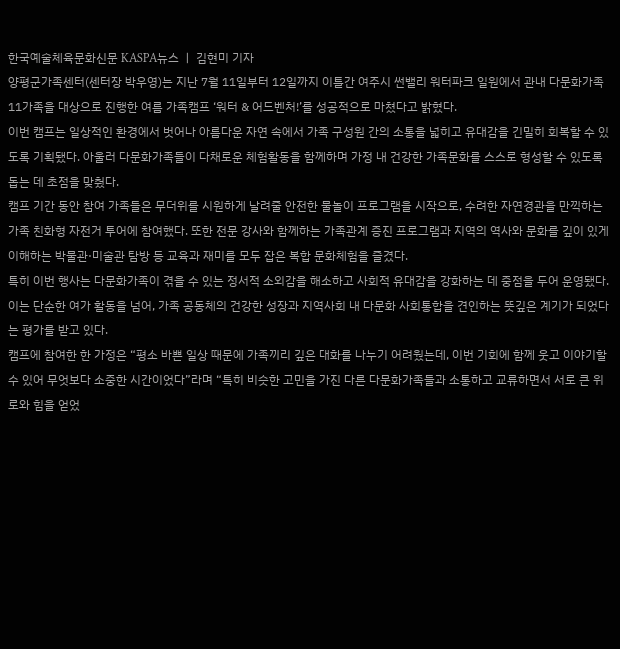한국예술체육문화신문 KASPA뉴스 ㅣ 김현미 기자
양평군가족센터(센터장 박우영)는 지난 7월 11일부터 12일까지 이틀간 여주시 썬밸리 워터파크 일원에서 관내 다문화가족 11가족을 대상으로 진행한 여름 가족캠프 ‘워터 & 어드벤처!’를 성공적으로 마쳤다고 밝혔다.
이번 캠프는 일상적인 환경에서 벗어나 아름다운 자연 속에서 가족 구성원 간의 소통을 넓히고 유대감을 긴밀히 회복할 수 있도록 기획됐다. 아울러 다문화가족들이 다채로운 체험활동을 함께하며 가정 내 건강한 가족문화를 스스로 형성할 수 있도록 돕는 데 초점을 맞췄다.
캠프 기간 동안 참여 가족들은 무더위를 시원하게 날려줄 안전한 물놀이 프로그램을 시작으로, 수려한 자연경관을 만끽하는 가족 친화형 자전거 투어에 참여했다. 또한 전문 강사와 함께하는 가족관계 증진 프로그램과 지역의 역사와 문화를 깊이 있게 이해하는 박물관·미술관 탐방 등 교육과 재미를 모두 잡은 복합 문화체험을 즐겼다.
특히 이번 행사는 다문화가족이 겪을 수 있는 정서적 소외감을 해소하고 사회적 유대감을 강화하는 데 중점을 두어 운영됐다. 이는 단순한 여가 활동을 넘어, 가족 공동체의 건강한 성장과 지역사회 내 다문화 사회통합을 견인하는 뜻깊은 계기가 되었다는 평가를 받고 있다.
캠프에 참여한 한 가정은 “평소 바쁜 일상 때문에 가족끼리 깊은 대화를 나누기 어려웠는데, 이번 기회에 함께 웃고 이야기할 수 있어 무엇보다 소중한 시간이었다”라며 “특히 비슷한 고민을 가진 다른 다문화가족들과 소통하고 교류하면서 서로 큰 위로와 힘을 얻었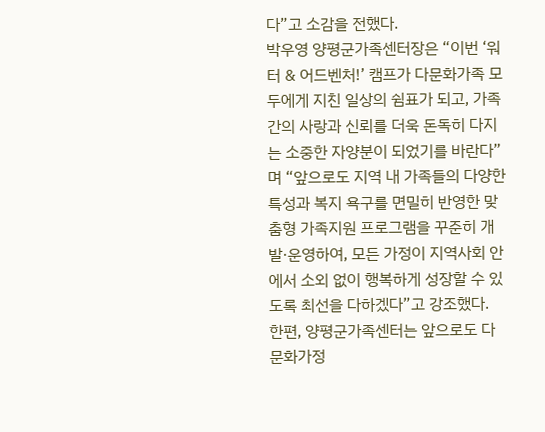다”고 소감을 전했다.
박우영 양평군가족센터장은 “이번 ‘워터 & 어드벤처!’ 캠프가 다문화가족 모두에게 지친 일상의 쉼표가 되고, 가족 간의 사랑과 신뢰를 더욱 돈독히 다지는 소중한 자양분이 되었기를 바란다”며 “앞으로도 지역 내 가족들의 다양한 특성과 복지 욕구를 면밀히 반영한 맞춤형 가족지원 프로그램을 꾸준히 개발·운영하여, 모든 가정이 지역사회 안에서 소외 없이 행복하게 성장할 수 있도록 최선을 다하겠다”고 강조했다.
한편, 양평군가족센터는 앞으로도 다문화가정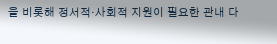을 비롯해 정서적·사회적 지원이 필요한 관내 다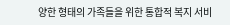양한 형태의 가족들을 위한 통합적 복지 서비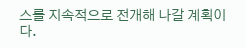스를 지속적으로 전개해 나갈 계획이다.